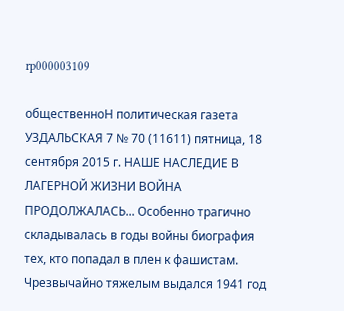rp000003109

общественноH политическая газета УЗДАЛЬСКАЯ 7 № 70 (11611) пятница, 18 сентября 2015 г. НАШЕ НАСЛЕДИЕ В ЛАГЕРНОЙ ЖИЗНИ ВОЙНА ПРОДОЛЖАЛАСЬ... Особенно трагично складывалась в годы войны биография тех, кто попадал в плен к фашистам. Чрезвычайно тяжелым выдался 1941 год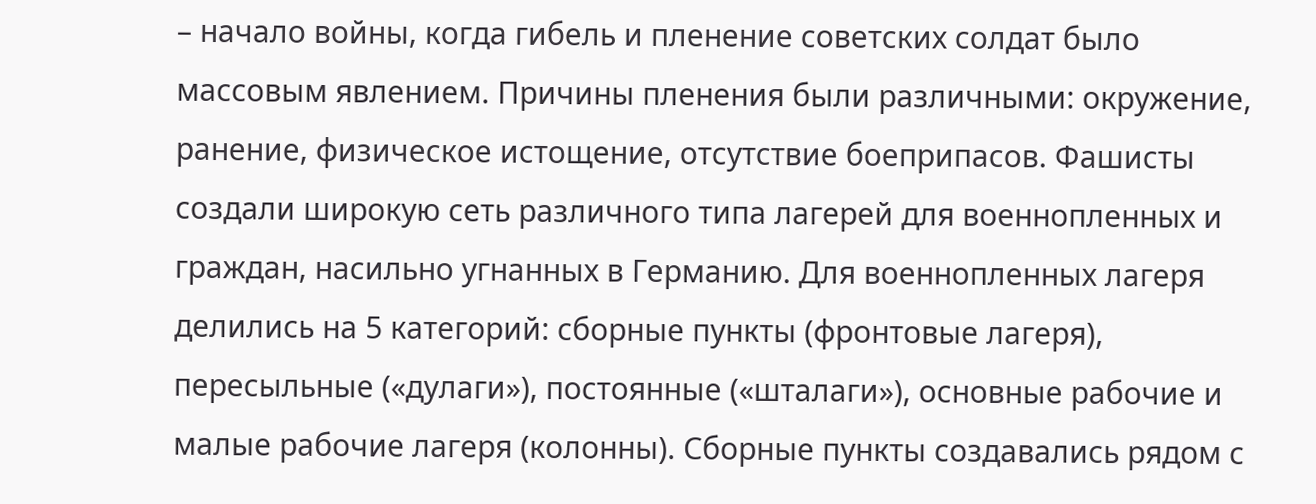– начало войны, когда гибель и пленение советских солдат было массовым явлением. Причины пленения были различными: окружение, ранение, физическое истощение, отсутствие боеприпасов. Фашисты создали широкую сеть различного типа лагерей для военнопленных и граждан, насильно угнанных в Германию. Для военнопленных лагеря делились на 5 категорий: сборные пункты (фронтовые лагеря), пересыльные («дулаги»), постоянные («шталаги»), основные рабочие и малые рабочие лагеря (колонны). Сборные пункты создавались рядом с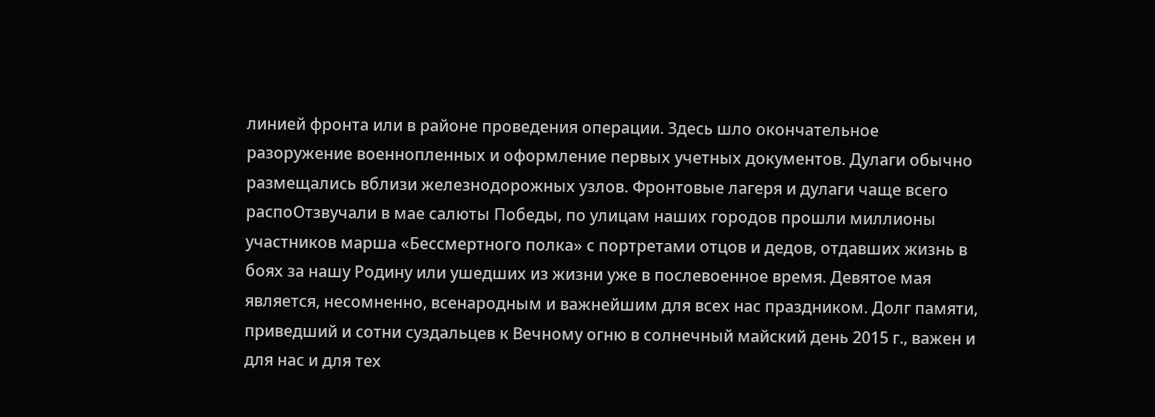линией фронта или в районе проведения операции. Здесь шло окончательное разоружение военнопленных и оформление первых учетных документов. Дулаги обычно размещались вблизи железнодорожных узлов. Фронтовые лагеря и дулаги чаще всего распоОтзвучали в мае салюты Победы, по улицам наших городов прошли миллионы участников марша «Бессмертного полка» с портретами отцов и дедов, отдавших жизнь в боях за нашу Родину или ушедших из жизни уже в послевоенное время. Девятое мая является, несомненно, всенародным и важнейшим для всех нас праздником. Долг памяти, приведший и сотни суздальцев к Вечному огню в солнечный майский день 2015 г., важен и для нас и для тех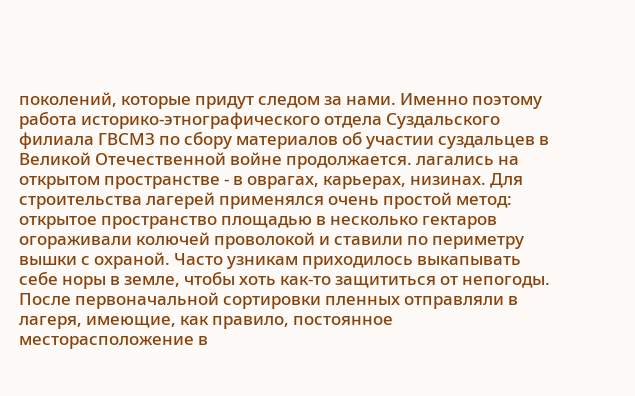поколений, которые придут следом за нами. Именно поэтому работа историко-этнографического отдела Суздальского филиала ГВСМЗ по сбору материалов об участии суздальцев в Великой Отечественной войне продолжается. лагались на открытом пространстве - в оврагах, карьерах, низинах. Для строительства лагерей применялся очень простой метод: открытое пространство площадью в несколько гектаров огораживали колючей проволокой и ставили по периметру вышки с охраной. Часто узникам приходилось выкапывать себе норы в земле, чтобы хоть как-то защититься от непогоды. После первоначальной сортировки пленных отправляли в лагеря, имеющие, как правило, постоянное месторасположение в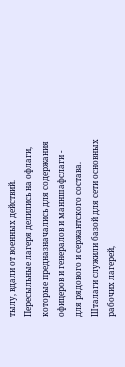тылу, вдали от военных действий. Пересыльные лагеря делились на офлаги, которые предназначались для содержания офицеров и генералов и манншафслаги - для рядового и сержантского состава. Шталаги служили базой для сети основных рабочих лагерей,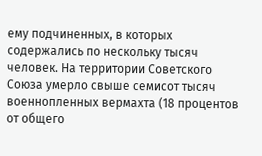ему подчиненных, в которых содержались по нескольку тысяч человек. На территории Советского Союза умерло свыше семисот тысяч военнопленных вермахта (18 процентов от общего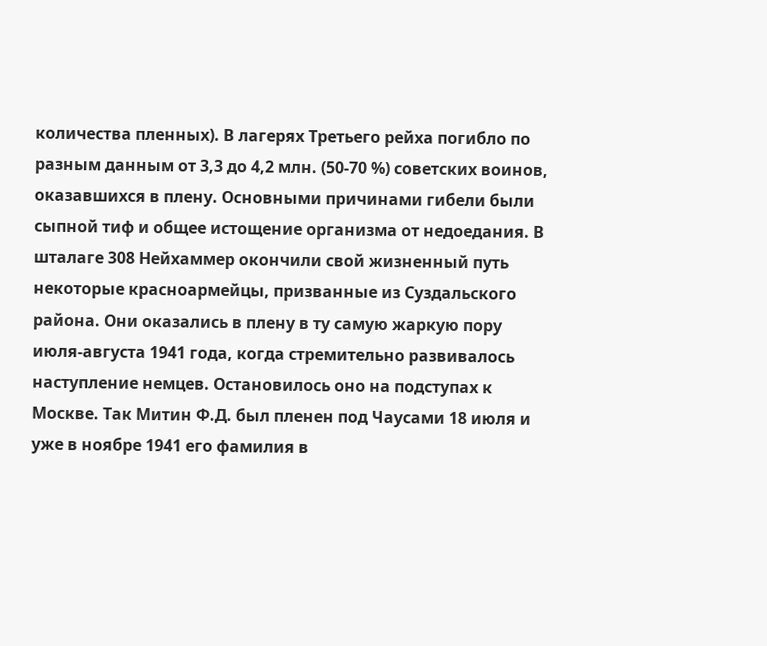количества пленных). В лагерях Третьего рейха погибло по разным данным от 3,3 до 4,2 млн. (50-70 %) советских воинов, оказавшихся в плену. Основными причинами гибели были сыпной тиф и общее истощение организма от недоедания. В шталаге 308 Нейхаммер окончили свой жизненный путь некоторые красноармейцы, призванные из Суздальского района. Они оказались в плену в ту самую жаркую пору июля-августа 1941 года, когда стремительно развивалось наступление немцев. Остановилось оно на подступах к Москве. Так Митин Ф.Д. был пленен под Чаусами 18 июля и уже в ноябре 1941 его фамилия в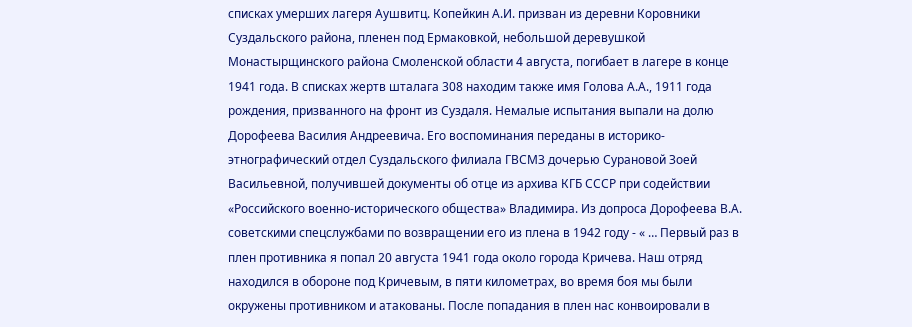списках умерших лагеря Аушвитц. Копейкин А.И. призван из деревни Коровники Суздальского района, пленен под Ермаковкой, небольшой деревушкой Монастырщинского района Смоленской области 4 августа, погибает в лагере в конце 1941 года. В списках жертв шталага 308 находим также имя Голова А.А., 1911 года рождения, призванного на фронт из Суздаля. Немалые испытания выпали на долю Дорофеева Василия Андреевича. Его воспоминания переданы в историко-этнографический отдел Суздальского филиала ГВСМЗ дочерью Сурановой Зоей Васильевной, получившей документы об отце из архива КГБ СССР при содействии «Российского военно-исторического общества» Владимира. Из допроса Дорофеева В.А. советскими спецслужбами по возвращении его из плена в 1942 году - « … Первый раз в плен противника я попал 20 августа 1941 года около города Кричева. Наш отряд находился в обороне под Кричевым, в пяти километрах, во время боя мы были окружены противником и атакованы. После попадания в плен нас конвоировали в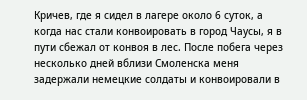Кричев, где я сидел в лагере около 6 суток, а когда нас стали конвоировать в город Чаусы, я в пути сбежал от конвоя в лес. После побега через несколько дней вблизи Смоленска меня задержали немецкие солдаты и конвоировали в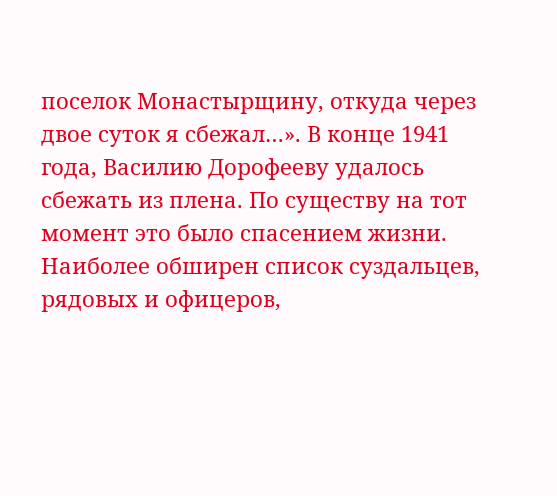поселок Монастырщину, откуда через двое суток я сбежал…». В конце 1941 года, Василию Дорофееву удалось сбежать из плена. По существу на тот момент это было спасением жизни. Наиболее обширен список суздальцев, рядовых и офицеров,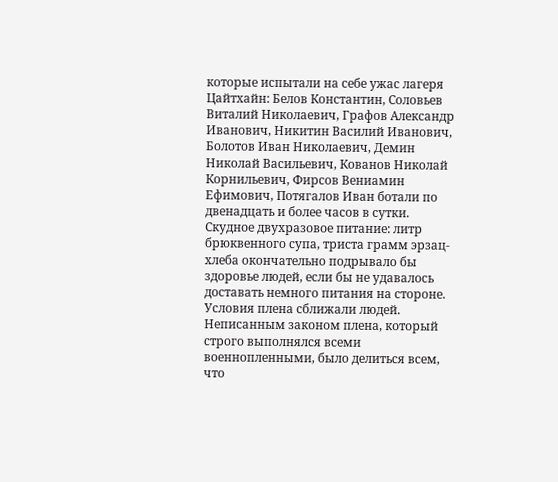которые испытали на себе ужас лагеря Цайтхайн: Белов Константин, Соловьев Виталий Николаевич, Графов Александр Иванович, Никитин Василий Иванович, Болотов Иван Николаевич, Демин Николай Васильевич, Кованов Николай Корнильевич, Фирсов Вениамин Ефимович, Потягалов Иван ботали по двенадцать и более часов в сутки. Скудное двухразовое питание: литр брюквенного супа, триста грамм эрзац-хлеба окончательно подрывало бы здоровье людей, если бы не удавалось доставать немного питания на стороне. Условия плена сближали людей. Неписанным законом плена, который строго выполнялся всеми военнопленными, было делиться всем, что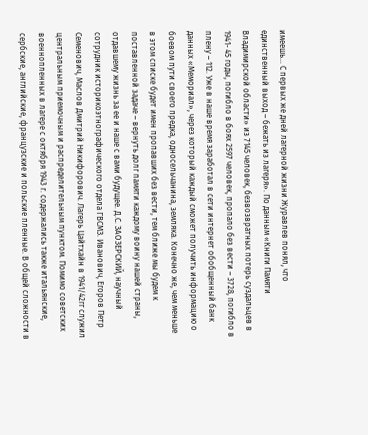имеешь… С первых же дней лагерной жизни Журавлев понял, что единственный выход – бежать из лагеря». По данным «Книги Памяти Владимирской области» из 7145 человек, безвозвратных потерь суздальцев в 1941- 45 годы, погибло в боях 2597 человек, пропало без вести – 3728, погибло в плену – 112. Уже в наше время заработал в сети интернет обобщенный банк данных «Мемориал», через который каждый сможет получить информацию о боевом пути своего предка, односельчанина, земляка. Конечно же, чем меньше в этом списке будет имен пропавших без вести, тем ближе мы будем к поставленной задаче – вернуть долг памяти каждому воину нашей страны, отдавшему жизнь за ее и наше с вами будущее. Д.С. ЗАОЗЕРСКИЙ, научный сотрудник историкоэтнографического отдела ГВСМЗ. Иванович, Егоров Петр Семенович, Маслов Дмитрий Никифорович. Лагерь Цайтхайн в 1941/42гг служил центральным приемочным и распределительным пунктом. Помимо советских военнопленных в лагере с октября 1943 г. содержались также итальянские, сербские, английские, французские и польские пленные. В общей сложности в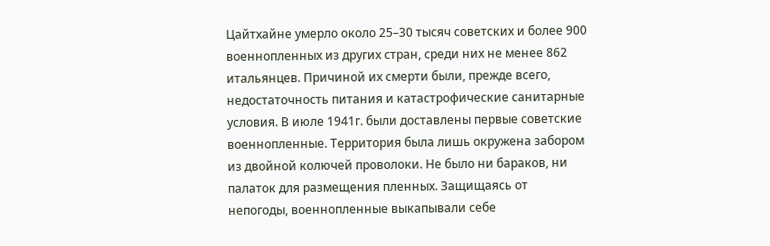Цайтхайне умерло около 25–30 тысяч советских и более 900 военнопленных из других стран, среди них не менее 862 итальянцев. Причиной их смерти были, прежде всего, недостаточность питания и катастрофические санитарные условия. В июле 1941г. были доставлены первые советские военнопленные. Территория была лишь окружена забором из двойной колючей проволоки. Не было ни бараков, ни палаток для размещения пленных. Защищаясь от непогоды, военнопленные выкапывали себе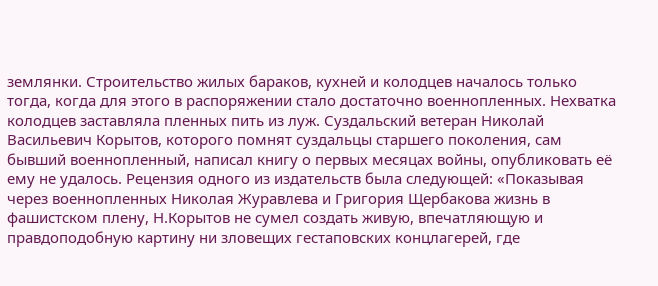землянки. Строительство жилых бараков, кухней и колодцев началось только тогда, когда для этого в распоряжении стало достаточно военнопленных. Нехватка колодцев заставляла пленных пить из луж. Суздальский ветеран Николай Васильевич Корытов, которого помнят суздальцы старшего поколения, сам бывший военнопленный, написал книгу о первых месяцах войны, опубликовать её ему не удалось. Рецензия одного из издательств была следующей: «Показывая через военнопленных Николая Журавлева и Григория Щербакова жизнь в фашистском плену, Н.Корытов не сумел создать живую, впечатляющую и правдоподобную картину ни зловещих гестаповских концлагерей, где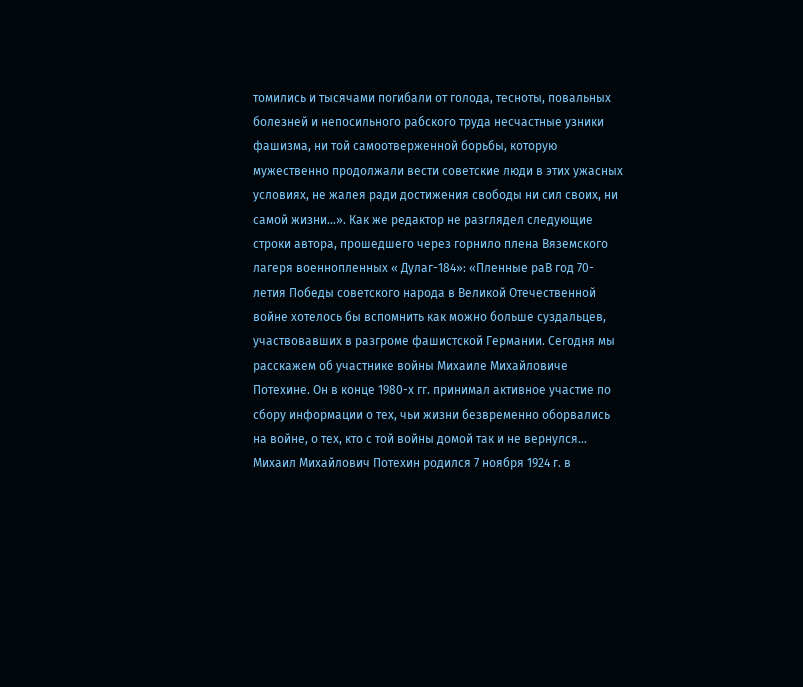томились и тысячами погибали от голода, тесноты, повальных болезней и непосильного рабского труда несчастные узники фашизма, ни той самоотверженной борьбы, которую мужественно продолжали вести советские люди в этих ужасных условиях, не жалея ради достижения свободы ни сил своих, ни самой жизни…». Как же редактор не разглядел следующие строки автора, прошедшего через горнило плена Вяземского лагеря военнопленных « Дулаг-184»: «Пленные раВ год 70-летия Победы советского народа в Великой Отечественной войне хотелось бы вспомнить как можно больше суздальцев, участвовавших в разгроме фашистской Германии. Сегодня мы расскажем об участнике войны Михаиле Михайловиче Потехине. Он в конце 1980-х гг. принимал активное участие по сбору информации о тех, чьи жизни безвременно оборвались на войне, о тех, кто с той войны домой так и не вернулся… Михаил Михайлович Потехин родился 7 ноября 1924 г. в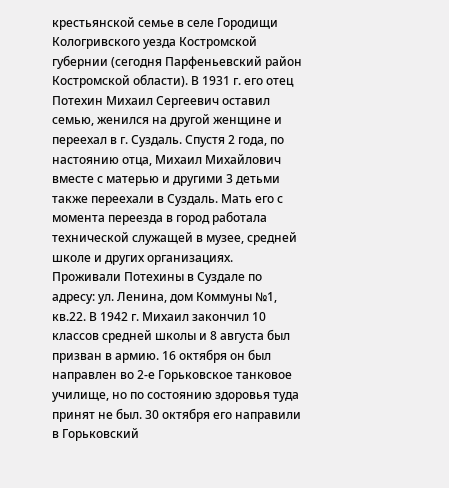крестьянской семье в селе Городищи Кологривского уезда Костромской губернии (сегодня Парфеньевский район Костромской области). В 1931 г. его отец Потехин Михаил Сергеевич оставил семью, женился на другой женщине и переехал в г. Суздаль. Спустя 2 года, по настоянию отца, Михаил Михайлович вместе с матерью и другими 3 детьми также переехали в Суздаль. Мать его с момента переезда в город работала технической служащей в музее, средней школе и других организациях. Проживали Потехины в Суздале по адресу: ул. Ленина, дом Коммуны №1, кв.22. В 1942 г. Михаил закончил 10 классов средней школы и 8 августа был призван в армию. 16 октября он был направлен во 2-е Горьковское танковое училище, но по состоянию здоровья туда принят не был. 30 октября его направили в Горьковский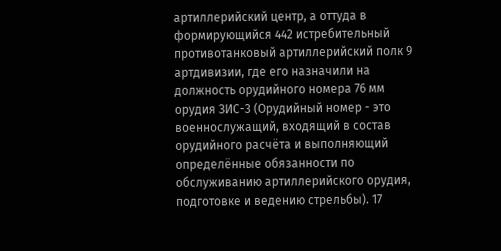артиллерийский центр, а оттуда в формирующийся 442 истребительный противотанковый артиллерийский полк 9 артдивизии, где его назначили на должность орудийного номера 76 мм орудия ЗИС-3 (Орудийный номер - это военнослужащий, входящий в состав орудийного расчёта и выполняющий определённые обязанности по обслуживанию артиллерийского орудия, подготовке и ведению стрельбы). 17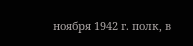ноября 1942 г. полк, в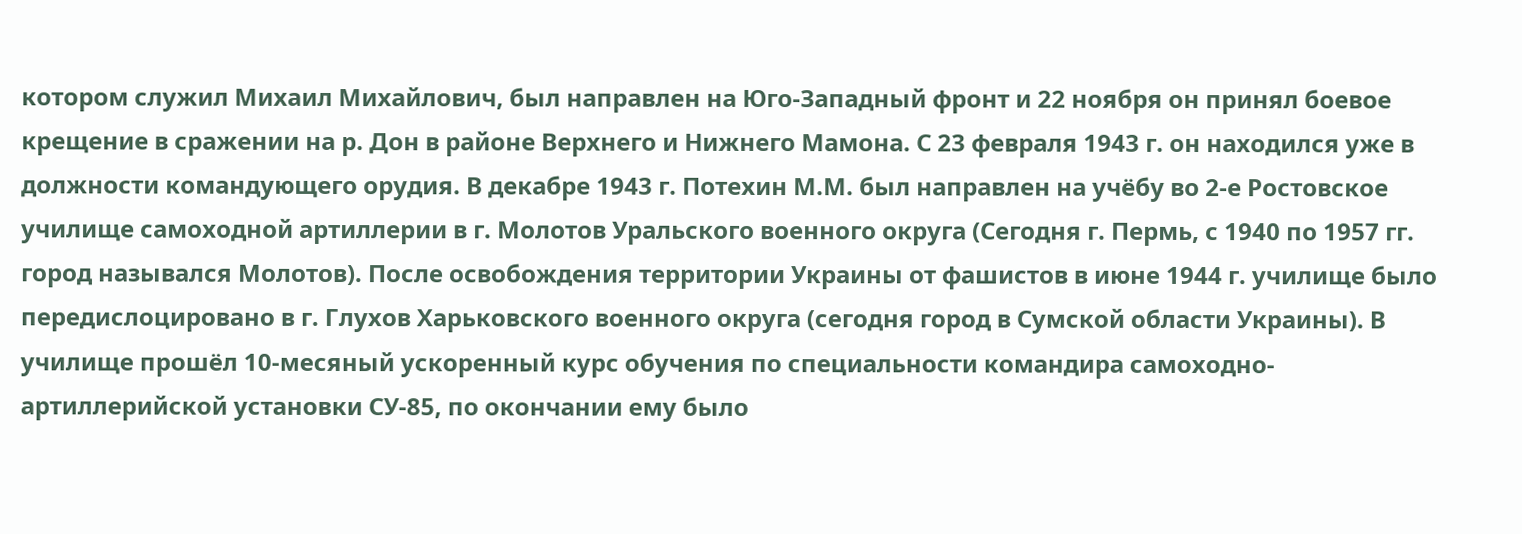котором служил Михаил Михайлович, был направлен на Юго-Западный фронт и 22 ноября он принял боевое крещение в сражении на р. Дон в районе Верхнего и Нижнего Мамона. С 23 февраля 1943 г. он находился уже в должности командующего орудия. В декабре 1943 г. Потехин М.М. был направлен на учёбу во 2-е Ростовское училище самоходной артиллерии в г. Молотов Уральского военного округа (Сегодня г. Пермь, с 1940 по 1957 гг. город назывался Молотов). После освобождения территории Украины от фашистов в июне 1944 г. училище было передислоцировано в г. Глухов Харьковского военного округа (сегодня город в Сумской области Украины). В училище прошёл 10-месяный ускоренный курс обучения по специальности командира самоходно-артиллерийской установки СУ-85, по окончании ему было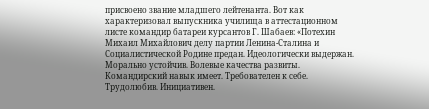присвоено звание младшего лейтенанта. Вот как характеризовал выпускника училища в аттестационном листе командир батареи курсантов Г. Шабаев: «Потехин Михаил Михайлович делу партии Ленина-Сталина и Социалистической Родине предан. Идеологически выдержан. Морально устойчив. Волевые качества развиты. Командирский навык имеет. Требователен к себе. Трудолюбив. Инициативен.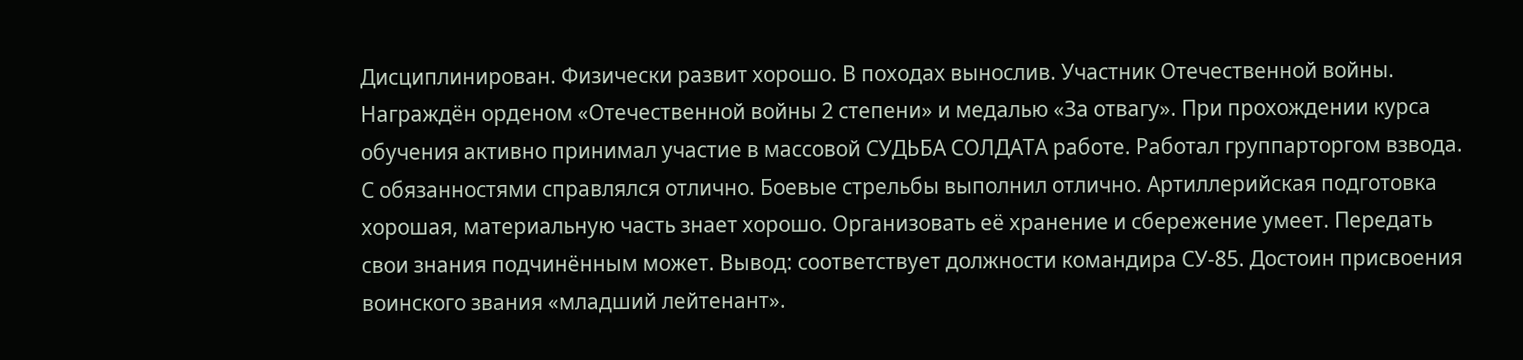Дисциплинирован. Физически развит хорошо. В походах вынослив. Участник Отечественной войны. Награждён орденом «Отечественной войны 2 степени» и медалью «За отвагу». При прохождении курса обучения активно принимал участие в массовой СУДЬБА СОЛДАТА работе. Работал группарторгом взвода. С обязанностями справлялся отлично. Боевые стрельбы выполнил отлично. Артиллерийская подготовка хорошая, материальную часть знает хорошо. Организовать её хранение и сбережение умеет. Передать свои знания подчинённым может. Вывод: соответствует должности командира СУ-85. Достоин присвоения воинского звания «младший лейтенант».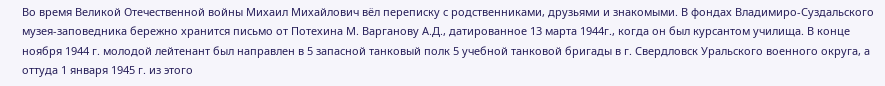Во время Великой Отечественной войны Михаил Михайлович вёл переписку с родственниками, друзьями и знакомыми. В фондах Владимиро-Суздальского музея-заповедника бережно хранится письмо от Потехина М. Варганову А.Д., датированное 13 марта 1944г., когда он был курсантом училища. В конце ноября 1944 г. молодой лейтенант был направлен в 5 запасной танковый полк 5 учебной танковой бригады в г. Свердловск Уральского военного округа, а оттуда 1 января 1945 г. из этого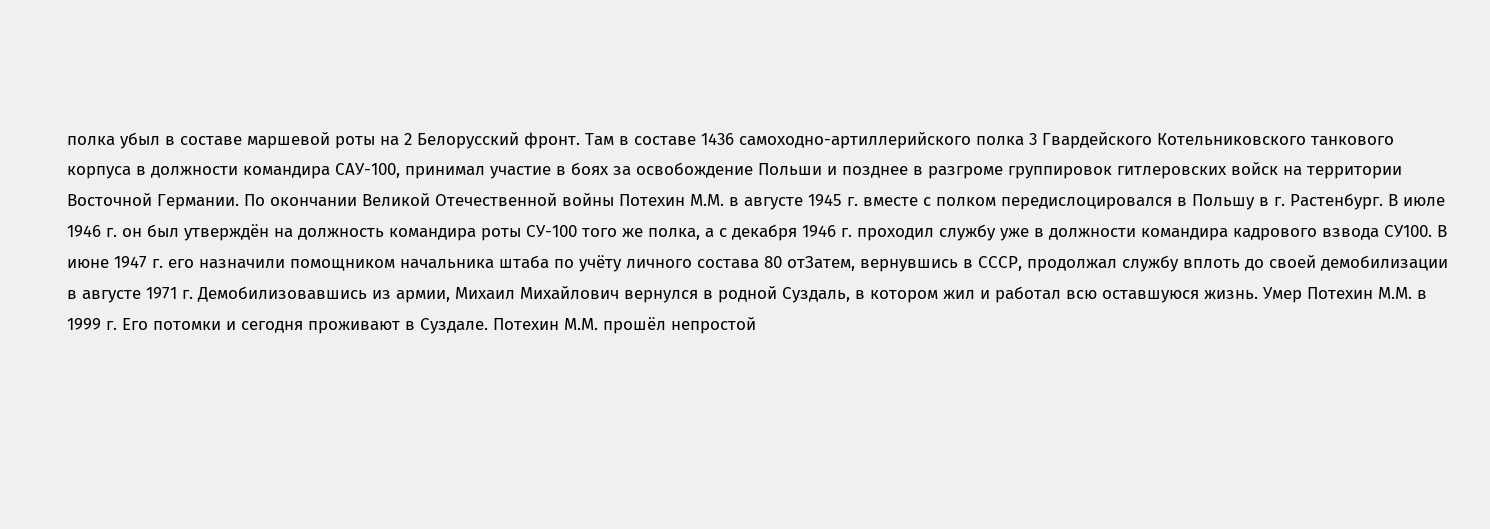полка убыл в составе маршевой роты на 2 Белорусский фронт. Там в составе 1436 самоходно-артиллерийского полка 3 Гвардейского Котельниковского танкового корпуса в должности командира САУ-100, принимал участие в боях за освобождение Польши и позднее в разгроме группировок гитлеровских войск на территории Восточной Германии. По окончании Великой Отечественной войны Потехин М.М. в августе 1945 г. вместе с полком передислоцировался в Польшу в г. Растенбург. В июле 1946 г. он был утверждён на должность командира роты СУ-100 того же полка, а с декабря 1946 г. проходил службу уже в должности командира кадрового взвода СУ100. В июне 1947 г. его назначили помощником начальника штаба по учёту личного состава 80 отЗатем, вернувшись в СССР, продолжал службу вплоть до своей демобилизации в августе 1971 г. Демобилизовавшись из армии, Михаил Михайлович вернулся в родной Суздаль, в котором жил и работал всю оставшуюся жизнь. Умер Потехин М.М. в 1999 г. Его потомки и сегодня проживают в Суздале. Потехин М.М. прошёл непростой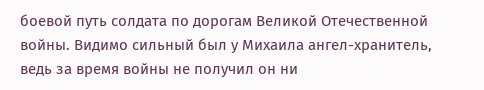боевой путь солдата по дорогам Великой Отечественной войны. Видимо сильный был у Михаила ангел-хранитель, ведь за время войны не получил он ни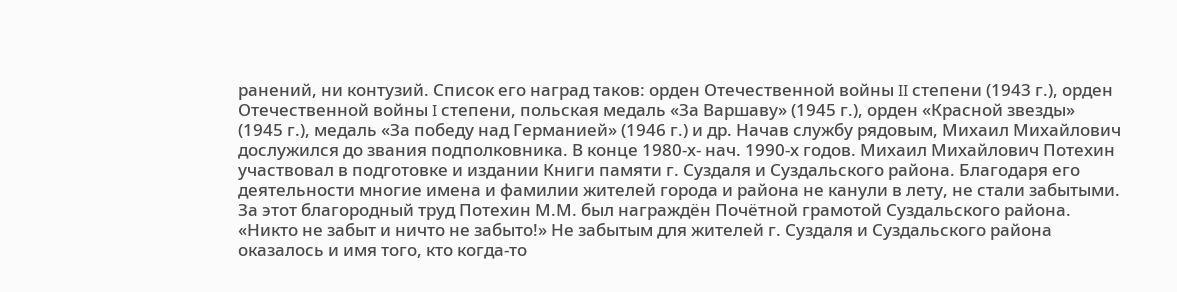ранений, ни контузий. Список его наград таков: орден Отечественной войны II степени (1943 г.), орден Отечественной войны I степени, польская медаль «За Варшаву» (1945 г.), орден «Красной звезды» (1945 г.), медаль «За победу над Германией» (1946 г.) и др. Начав службу рядовым, Михаил Михайлович дослужился до звания подполковника. В конце 1980-х- нач. 1990-х годов. Михаил Михайлович Потехин участвовал в подготовке и издании Книги памяти г. Суздаля и Суздальского района. Благодаря его деятельности многие имена и фамилии жителей города и района не канули в лету, не стали забытыми. За этот благородный труд Потехин М.М. был награждён Почётной грамотой Суздальского района. «Никто не забыт и ничто не забыто!» Не забытым для жителей г. Суздаля и Суздальского района оказалось и имя того, кто когда-то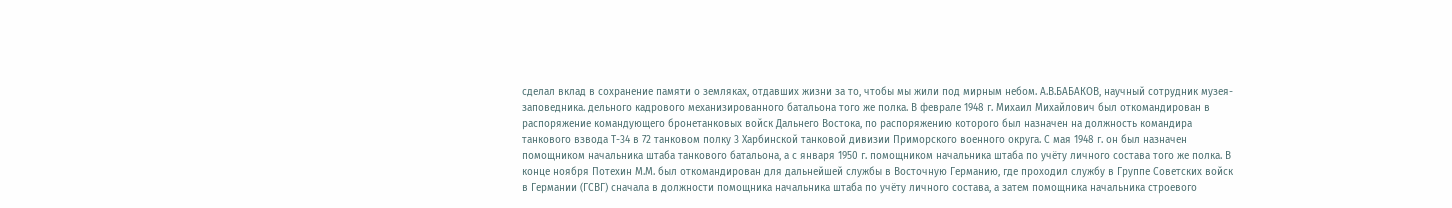сделал вклад в сохранение памяти о земляках, отдавших жизни за то, чтобы мы жили под мирным небом. А.В.БАБАКОВ, научный сотрудник музея-заповедника. дельного кадрового механизированного батальона того же полка. В феврале 1948 г. Михаил Михайлович был откомандирован в распоряжение командующего бронетанковых войск Дальнего Востока, по распоряжению которого был назначен на должность командира танкового взвода Т-34 в 72 танковом полку 3 Харбинской танковой дивизии Приморского военного округа. С мая 1948 г. он был назначен помощником начальника штаба танкового батальона, а с января 1950 г. помощником начальника штаба по учёту личного состава того же полка. В конце ноября Потехин М.М. был откомандирован для дальнейшей службы в Восточную Германию, где проходил службу в Группе Советских войск в Германии (ГСВГ) сначала в должности помощника начальника штаба по учёту личного состава, а затем помощника начальника строевого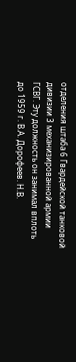отделения штаба 6 Гвардейской танковой дивизии 3 механизированной армии ГСВГ. Эту должность он занимал вплоть до 1959 г. В.А. Дорофеев. Н.В.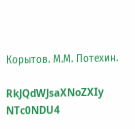Корытов. М.М. Потехин.

RkJQdWJsaXNoZXIy NTc0NDU4